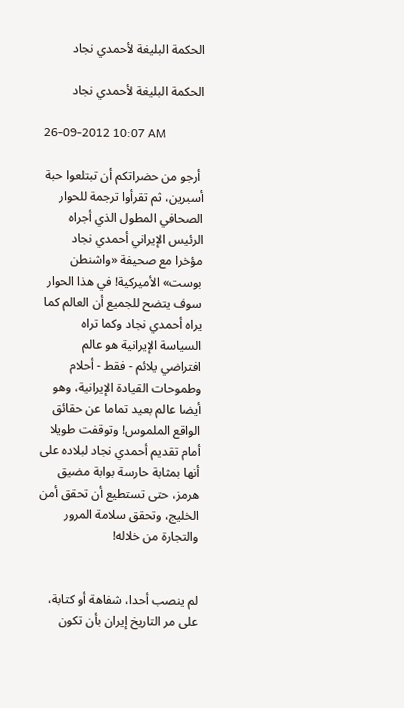الحكمة البليغة لأحمدي نجاد

الحكمة البليغة لأحمدي نجاد

26-09-2012 10:07 AM

 أرجو من حضراتكم أن تبتلعوا حبة أسبرين، ثم تقرأوا ترجمة للحوار الصحافي المطول الذي أجراه الرئيس الإيراني أحمدي نجاد مؤخرا مع صحيفة «واشنطن بوست» الأميركية! في هذا الحوار سوف يتضح للجميع أن العالم كما يراه أحمدي نجاد وكما تراه السياسة الإيرانية هو عالم افتراضي يلائم - فقط - أحلام وطموحات القيادة الإيرانية، وهو أيضا عالم بعيد تماما عن حقائق الواقع الملموس! وتوقفت طويلا أمام تقديم أحمدي نجاد لبلاده على أنها بمثابة حارسة بوابة مضيق هرمز، حتى تستطيع أن تحقق أمن الخليج، وتحقق سلامة المرور والتجارة من خلاله!


لم ينصب أحدا، شفاهة أو كتابة، على مر التاريخ إيران بأن تكون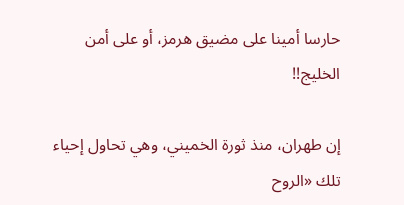حارسا أمينا على مضيق هرمز، أو على أمن الخليج!!

إن طهران، منذ ثورة الخميني، وهي تحاول إحياء تلك «الروح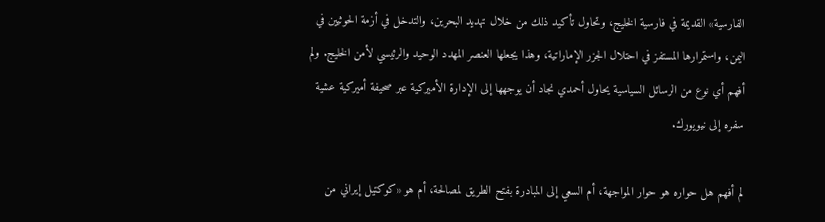الفارسية» القديمة في فارسية الخليج، وتحاول تأكيد ذلك من خلال تهديد البحرين، والتدخل في أزمة الحوثيين في اليمن، واستمرارها المستفز في احتلال الجزر الإماراتية، وهذا يجعلها العنصر المهدد الوحيد والرئيسي لأمن الخليج. ولم أفهم أي نوع من الرسائل السياسية يحاول أحمدي نجاد أن يوجهها إلى الإدارة الأميركية عبر صحيفة أميركية عشية سفره إلى نيويورك.

لم أفهم هل حواره هو حوار المواجهة، أم السعي إلى المبادرة بفتح الطريق لمصالحة، أم هو «كوكتيل إيراني من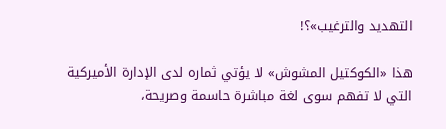التهديد والترغيب»؟!

هذا «الكوكتيل المشوش» لا يؤتي ثماره لدى الإدارة الأميركية التي لا تفهم سوى لغة مباشرة حاسمة وصريحة،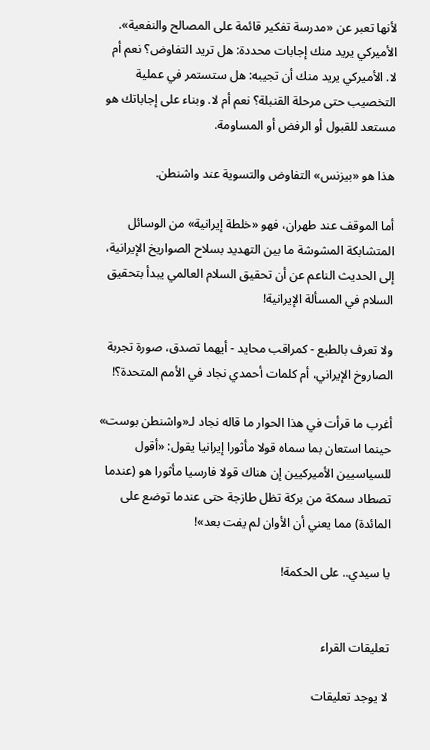لأنها تعبر عن «مدرسة تفكير قائمة على المصالح والنفعية». الأميركي يريد منك إجابات محددة: هل تريد التفاوض؟ نعم أم لا. الأميركي يريد منك أن تجيبه: هل ستستمر في عملية التخصيب حتى مرحلة القنبلة؟ نعم أم لا. وبناء على إجاباتك هو مستعد للقبول أو الرفض أو المساومة.

هذا هو «بيزنس» التفاوض والتسوية عند واشنطن.

أما الموقف عند طهران، فهو «خلطة إيرانية» من الوسائل المتشابكة المشوشة ما بين التهديد بسلاح الصواريخ الإيرانية، إلى الحديث الناعم عن أن تحقيق السلام العالمي يبدأ بتحقيق السلام في المسألة الإيرانية!

ولا تعرف بالطبع - كمراقب محايد - أيهما تصدق، صورة تجربة الصاروخ الإيراني، أم كلمات أحمدي نجاد في الأمم المتحدة؟!

أغرب ما قرأت في هذا الحوار ما قاله نجاد لـ«واشنطن بوست» حينما استعان بما سماه قولا مأثورا إيرانيا يقول: «أقول للسياسيين الأميركيين إن هناك قولا فارسيا مأثورا هو (عندما تصطاد سمكة من بركة تظل طازجة حتى عندما توضع على المائدة) مما يعني أن الأوان لم يفت بعد»!

يا سيدي.. على الحكمة!


تعليقات القراء

لا يوجد تعليقات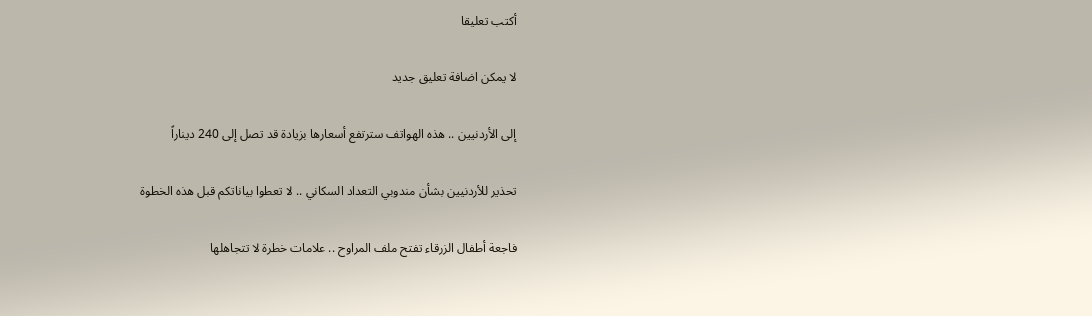أكتب تعليقا

لا يمكن اضافة تعليق جديد

إلى الأردنيين .. هذه الهواتف سترتفع أسعارها بزيادة قد تصل إلى 240 ديناراً

تحذير للأردنيين بشأن مندوبي التعداد السكاني .. لا تعطوا بياناتكم قبل هذه الخطوة

فاجعة أطفال الزرقاء تفتح ملف المراوح .. علامات خطرة لا تتجاهلها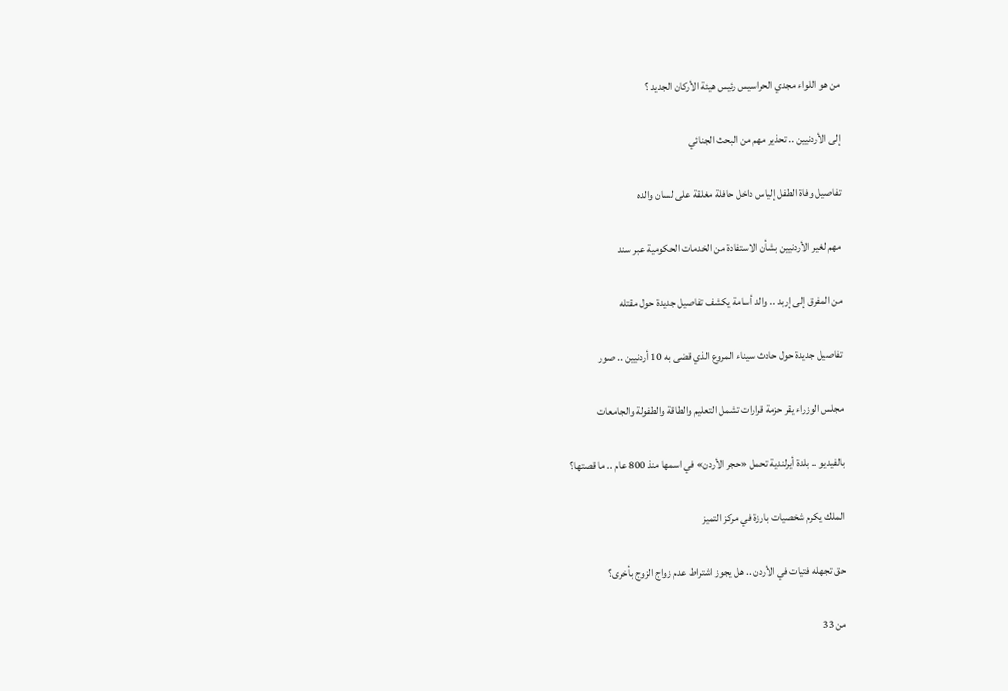من هو اللواء مجدي الحراسيس رئيس هيئة الأركان الجديد ؟

إلى الأردنيين .. تحذير مهم من البحث الجنائي

تفاصيل وفاة الطفل إلياس داخل حافلة مغلقة على لسان والده

مهم لغير الأردنيين بشأن الاستفادة من الخدمات الحكومية عبر سند

من المفرق إلى إربد .. والد أسامة يكشف تفاصيل جديدة حول مقتله

تفاصيل جديدة حول حادث سيناء المروع الذي قضى به 10 أردنيين .. صور

مجلس الوزراء يقر حزمة قرارات تشمل التعليم والطاقة والطفولة والجامعات

بالفيديو .. بلدة أيرلندية تحمل «حجر الأردن» في اسمها منذ 800 عام .. ما قصتها؟

الملك يكرم شخصيات بارزة في مركز التميز

حق تجهله فتيات في الأردن .. هل يجوز اشتراط عدم زواج الزوج بأخرى؟

من 33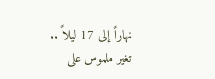نهاراً إلى 17 ليلاً .. تغير ملموس على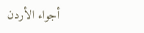أجواء الأردن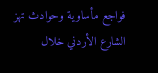فواجع مأساوية وحوادث تهز الشارع الأردني خلال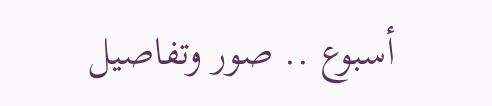أسبوع .. صور وتفاصيل